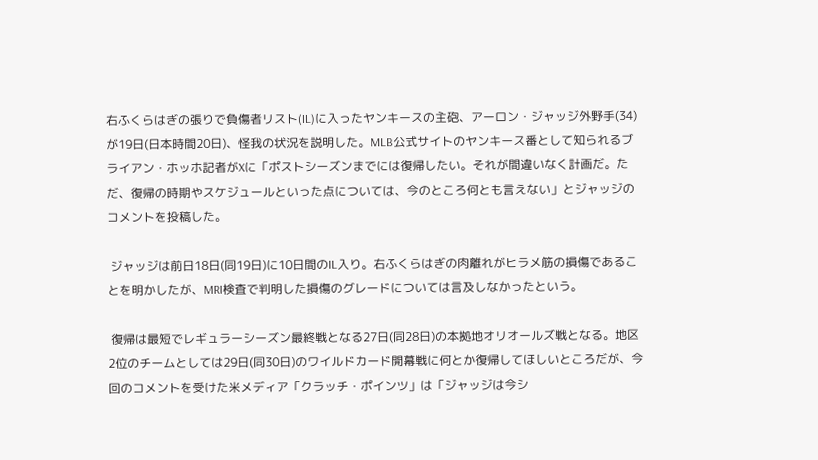右ふくらはぎの張りで負傷者リスト(IL)に入ったヤンキースの主砲、アーロン・ジャッジ外野手(34)が19日(日本時間20日)、怪我の状況を説明した。MLB公式サイトのヤンキース番として知られるブライアン・ホッホ記者がXに「ポストシーズンまでには復帰したい。それが間違いなく計画だ。ただ、復帰の時期やスケジュールといった点については、今のところ何とも言えない」とジャッジのコメントを投稿した。

 ジャッジは前日18日(同19日)に10日間のIL入り。右ふくらはぎの肉離れがヒラメ筋の損傷であることを明かしたが、MRI検査で判明した損傷のグレードについては言及しなかったという。

 復帰は最短でレギュラーシーズン最終戦となる27日(同28日)の本拠地オリオールズ戦となる。地区2位のチームとしては29日(同30日)のワイルドカード開幕戦に何とか復帰してほしいところだが、今回のコメントを受けた米メディア「クラッチ・ポインツ」は「ジャッジは今シ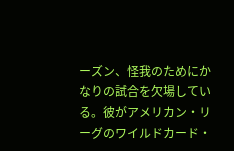ーズン、怪我のためにかなりの試合を欠場している。彼がアメリカン・リーグのワイルドカード・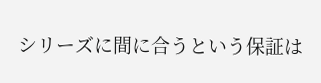シリーズに間に合うという保証は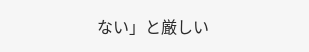ない」と厳しい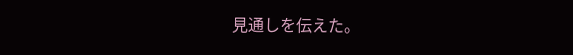見通しを伝えた。